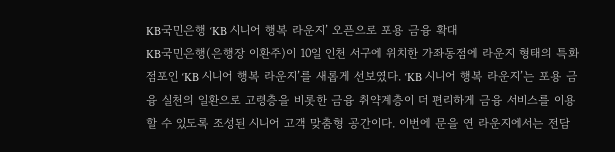KB국민은행 ‘KB 시니어 행복 라운지’ 오픈으로 포용 금융 확대
KB국민은행(은행장 이환주)이 10일 인천 서구에 위치한 가좌동점에 라운지 형태의 특화 점포인 ‘KB 시니어 행복 라운지’를 새롭게 선보였다. ‘KB 시니어 행복 라운지’는 포용 금융 실천의 일환으로 고령층을 비롯한 금융 취약계층이 더 편리하게 금융 서비스를 이용할 수 있도록 조성된 시니어 고객 맞춤형 공간이다. 이번에 문을 연 라운지에서는 전담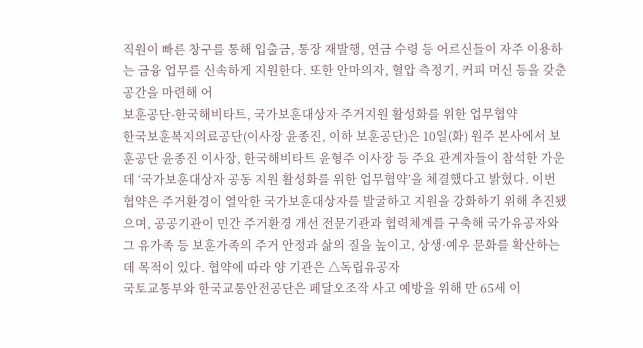직원이 빠른 창구를 통해 입출금, 통장 재발행, 연금 수령 등 어르신들이 자주 이용하는 금융 업무를 신속하게 지원한다. 또한 안마의자, 혈압 측정기, 커피 머신 등을 갖춘 공간을 마련해 어
보훈공단-한국해비타트, 국가보훈대상자 주거지원 활성화를 위한 업무협약
한국보훈복지의료공단(이사장 윤종진, 이하 보훈공단)은 10일(화) 원주 본사에서 보훈공단 윤종진 이사장, 한국해비타트 윤형주 이사장 등 주요 관계자들이 참석한 가운데 ‘국가보훈대상자 공동 지원 활성화를 위한 업무협약’을 체결했다고 밝혔다. 이번 협약은 주거환경이 열악한 국가보훈대상자를 발굴하고 지원을 강화하기 위해 추진됐으며, 공공기관이 민간 주거환경 개선 전문기관과 협력체계를 구축해 국가유공자와 그 유가족 등 보훈가족의 주거 안정과 삶의 질을 높이고, 상생·예우 문화를 확산하는 데 목적이 있다. 협약에 따라 양 기관은 △독립유공자
국토교통부와 한국교통안전공단은 페달오조작 사고 예방을 위해 만 65세 이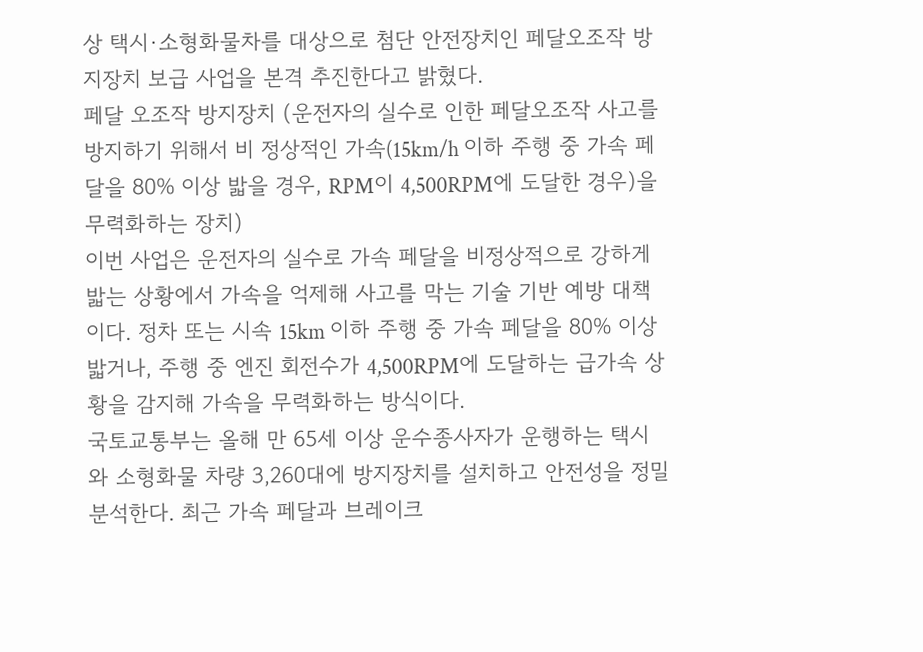상 택시·소형화물차를 대상으로 첨단 안전장치인 페달오조작 방지장치 보급 사업을 본격 추진한다고 밝혔다.
페달 오조작 방지장치 (운전자의 실수로 인한 페달오조작 사고를 방지하기 위해서 비 정상적인 가속(15km/h 이하 주행 중 가속 페달을 80% 이상 밟을 경우, RPM이 4,500RPM에 도달한 경우)을 무력화하는 장치)
이번 사업은 운전자의 실수로 가속 페달을 비정상적으로 강하게 밟는 상황에서 가속을 억제해 사고를 막는 기술 기반 예방 대책이다. 정차 또는 시속 15km 이하 주행 중 가속 페달을 80% 이상 밟거나, 주행 중 엔진 회전수가 4,500RPM에 도달하는 급가속 상황을 감지해 가속을 무력화하는 방식이다.
국토교통부는 올해 만 65세 이상 운수종사자가 운행하는 택시와 소형화물 차량 3,260대에 방지장치를 설치하고 안전성을 정밀 분석한다. 최근 가속 페달과 브레이크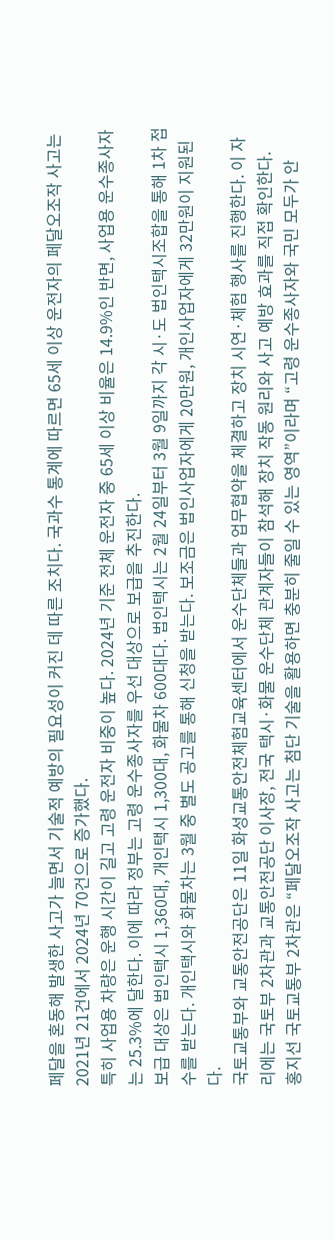페달을 혼동해 발생한 사고가 늘면서 기술적 예방의 필요성이 커진 데 따른 조치다. 국과수 통계에 따르면 65세 이상 운전자의 페달오조작 사고는 2021년 21건에서 2024년 70건으로 증가했다.
특히 사업용 차량은 운행 시간이 길고 고령 운전자 비중이 높다. 2024년 기준 전체 운전자 중 65세 이상 비율은 14.9%인 반면, 사업용 운수종사자는 25.3%에 달한다. 이에 따라 정부는 고령 운수종사자를 우선 대상으로 보급을 추진한다.
보급 대상은 법인택시 1,360대, 개인택시 1,300대, 화물차 600대다. 법인택시는 2월 24일부터 3월 9일까지 각 시·도 법인택시조합을 통해 1차 접수를 받는다. 개인택시와 화물차는 3월 중 별도 공고를 통해 신청을 받는다. 보조금은 법인사업자에게 20만원, 개인사업자에게 32만원이 지원된다.
국토교통부와 교통안전공단은 11일 화성교통안전체험교육센터에서 운수단체들과 업무협약을 체결하고 장치 시연·체험 행사를 진행한다. 이 자리에는 국토부 2차관과 교통안전공단 이사장, 전국 택시·화물 운수단체 관계자들이 참석해 장치 작동 원리와 사고 예방 효과를 직접 확인한다.
홍지선 국토교통부 2차관은 “페달오조작 사고는 첨단 기술을 활용하면 충분히 줄일 수 있는 영역”이라며 “고령 운수종사자와 국민 모두가 안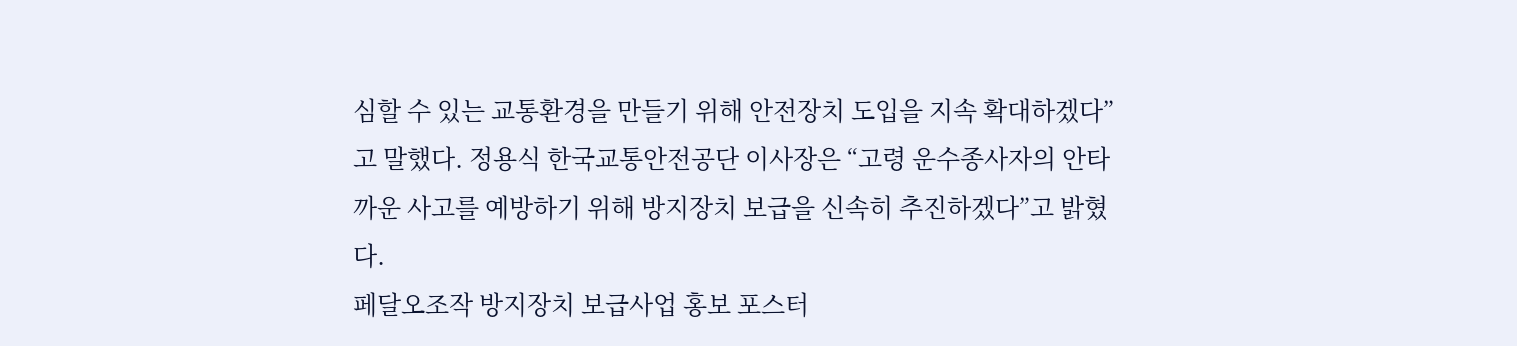심할 수 있는 교통환경을 만들기 위해 안전장치 도입을 지속 확대하겠다”고 말했다. 정용식 한국교통안전공단 이사장은 “고령 운수종사자의 안타까운 사고를 예방하기 위해 방지장치 보급을 신속히 추진하겠다”고 밝혔다.
페달오조작 방지장치 보급사업 홍보 포스터